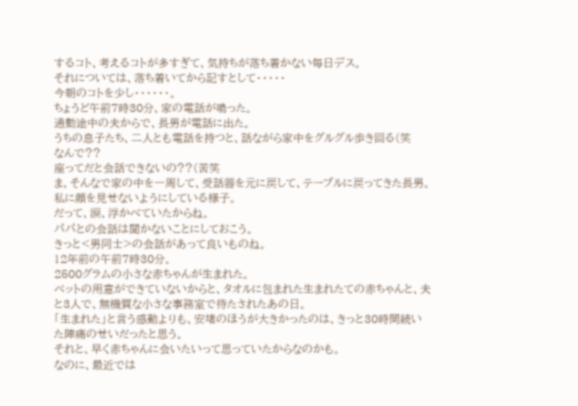するコト、考えるコトが多すぎて、気持ちが落ち着かない毎日デス。
それについては、落ち着いてから記すとして・・・・・
今朝のコトを少し・・・・・・。
ちょうど午前7時30分、家の電話が鳴った。
通勤途中の夫からで、長男が電話に出た。
うちの息子たち、二人とも電話を持つと、話ながら家中をグルグル歩き回る(笑
なんで??
座ってだと会話できないの??(苦笑
ま、そんなで家の中を一周して、受話器を元に戻して、テーブルに戻ってきた長男。
私に顔を見せないようにしている様子。
だって、涙、浮かべていたからね。
パパとの会話は聞かないことにしておこう。
きっと<男同士>の会話があって良いものね。
12年前の午前7時30分。
2500グラムの小さな赤ちゃんが生まれた。
ベットの用意ができていないからと、タオルに包まれた生まれたての赤ちゃんと、夫と3人で、無機質な小さな事務室で待たされたあの日。
「生まれた」と言う感動よりも、安堵のほうが大きかったのは、きっと30時間続いた陣痛のせいだったと思う。
それと、早く赤ちゃんに会いたいって思っていたからなのかも。
なのに、最近では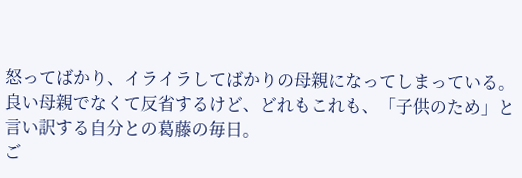怒ってばかり、イライラしてばかりの母親になってしまっている。
良い母親でなくて反省するけど、どれもこれも、「子供のため」と言い訳する自分との葛藤の毎日。
ご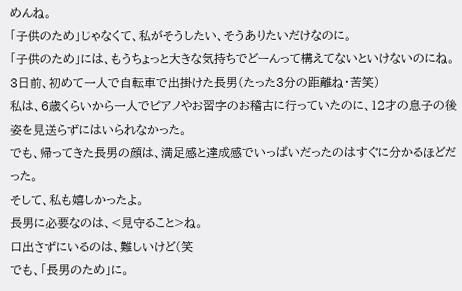めんね。
「子供のため」じゃなくて、私がそうしたい、そうありたいだけなのに。
「子供のため」には、もうちょっと大きな気持ちでどーんって構えてないといけないのにね。
3日前、初めて一人で自転車で出掛けた長男(たった3分の距離ね・苦笑)
私は、6歳くらいから一人でピアノやお習字のお稽古に行っていたのに、12才の息子の後姿を見送らずにはいられなかった。
でも、帰ってきた長男の顔は、満足感と達成感でいっぱいだったのはすぐに分かるほどだった。
そして、私も嬉しかったよ。
長男に必要なのは、<見守ること>ね。
口出さずにいるのは、難しいけど(笑
でも、「長男のため」に。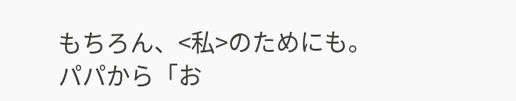もちろん、<私>のためにも。
パパから「お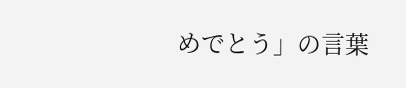めでとう」の言葉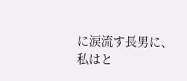に涙流す長男に、私はと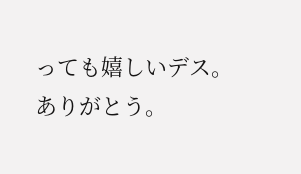っても嬉しいデス。
ありがとう。